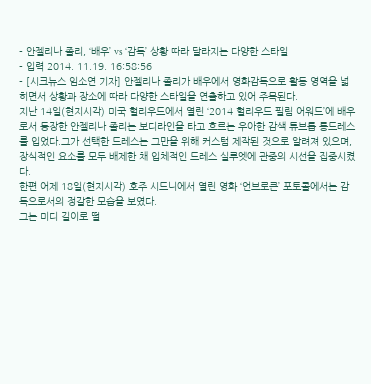- 안젤리나 졸리, ‘배우’ vs ‘감독’ 상황 따라 달라지는 다양한 스타일
- 입력 2014. 11.19. 16:58:56
- [시크뉴스 임소연 기자] 안젤리나 졸리가 배우에서 영화감독으로 활동 영역을 넓히면서 상황과 장소에 따라 다양한 스타일을 연출하고 있어 주목된다.
지난 14일(현지시각) 미국 헐리우드에서 열린 ‘2014 헐리우드 필림 어워드’에 배우로서 등장한 안젤리나 졸리는 보디라인을 타고 흐르는 우아한 감색 튜브톱 롱드레스를 입었다.그가 선택한 드레스는 그만을 위해 커스텀 제작된 것으로 알려져 있으며, 장식적인 요소를 모두 배제한 채 입체적인 드레스 실루엣에 관중의 시선을 집중시켰다.
한편 어제 18일(현지시각) 호주 시드니에서 열린 영화 ‘언브로큰’ 포토콜에서는 감독으로서의 정갈한 모습을 보였다.
그는 미디 길이로 떨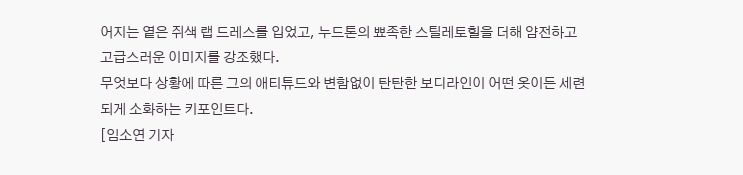어지는 옅은 쥐색 랩 드레스를 입었고, 누드톤의 뾰족한 스틸레토힐을 더해 얌전하고 고급스러운 이미지를 강조했다.
무엇보다 상황에 따른 그의 애티튜드와 변함없이 탄탄한 보디라인이 어떤 옷이든 세련되게 소화하는 키포인트다.
[임소연 기자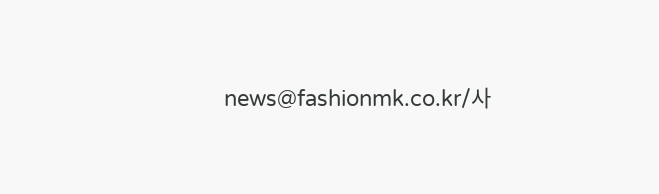news@fashionmk.co.kr/사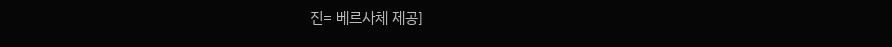진= 베르사체 제공]